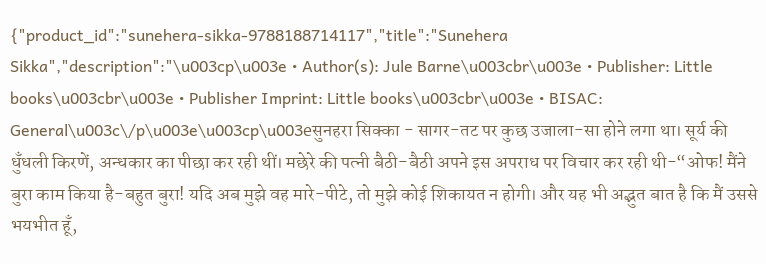{"product_id":"sunehera-sikka-9788188714117","title":"Sunehera Sikka","description":"\u003cp\u003e • Author(s): Jule Barne\u003cbr\u003e • Publisher: Little books\u003cbr\u003e • Publisher Imprint: Little books\u003cbr\u003e • BISAC: General\u003c\/p\u003e\u003cp\u003eसुनहरा सिक्का - सागर-तट पर कुछ उजाला-सा होने लगा था। सूर्य की धुँधली किरणें, अन्धकार का पीछा कर रही थीं। मछेरे की पत्नी बैठी-बैठी अपने इस अपराध पर विचार कर रही थी-“ओफ! मैंने बुरा काम किया है-बहुत बुरा! यदि अब मुझे वह मारे-पीटे, तो मुझे कोई शिकायत न होगी। और यह भी अद्भुत बात है कि मैं उससे भयभीत हूँ,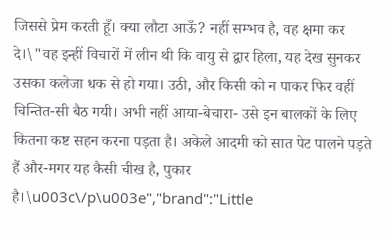जिससे प्रेम करती हूँ। क्या लौटा आऊँ? नहीं सम्भव है, वह क्षमा कर दे।\"वह इन्हीं विचारों में लीन थी कि वायु से द्वार हिला, यह देख सुनकर उसका कलेजा धक से हो गया। उठी, और किसी को न पाकर फिर वहीं चिन्तित-सी बैठ गयी। अभी नहीं आया-बेचारा- उसे इन बालकों के लिए कितना कष्ट सहन करना पड़ता है। अकेले आदमी को सात पेट पालने पड़ते हैं और-मगर यह कैसी चीख है, पुकार है।\u003c\/p\u003e","brand":"Little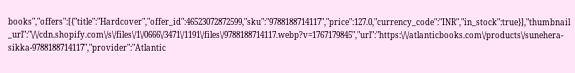books","offers":[{"title":"Hardcover","offer_id":46523072872599,"sku":"9788188714117","price":127.0,"currency_code":"INR","in_stock":true}],"thumbnail_url":"\/\/cdn.shopify.com\/s\/files\/1\/0666\/3471\/1191\/files\/9788188714117.webp?v=1767179845","url":"https:\/\/atlanticbooks.com\/products\/sunehera-sikka-9788188714117","provider":"Atlantic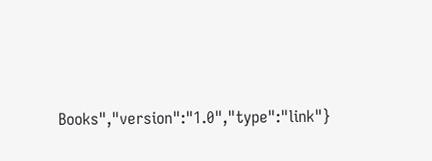Books","version":"1.0","type":"link"}